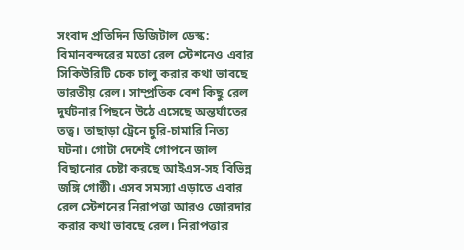সংবাদ প্রতিদিন ডিজিটাল ডেস্ক: বিমানবন্দরের মতো রেল স্টেশনেও এবার সিকিউরিটি চেক চালু করার কথা ভাবছে ভারতীয় রেল। সাম্প্রতিক বেশ কিছু রেল দুর্ঘটনার পিছনে উঠে এসেছে অন্তর্ঘাতের তত্ব। তাছাড়া ট্রেনে চুরি-চামারি নিত্য ঘটনা। গোটা দেশেই গোপনে জাল বিছানোর চেষ্টা করছে আইএস-সহ বিভিন্ন জঙ্গি গোষ্ঠী। এসব সমস্যা এড়াতে এবার রেল স্টেশনের নিরাপত্তা আরও জোরদার করার কথা ভাবছে রেল। নিরাপত্তার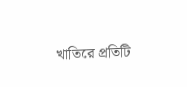খাতিরে প্রতিটি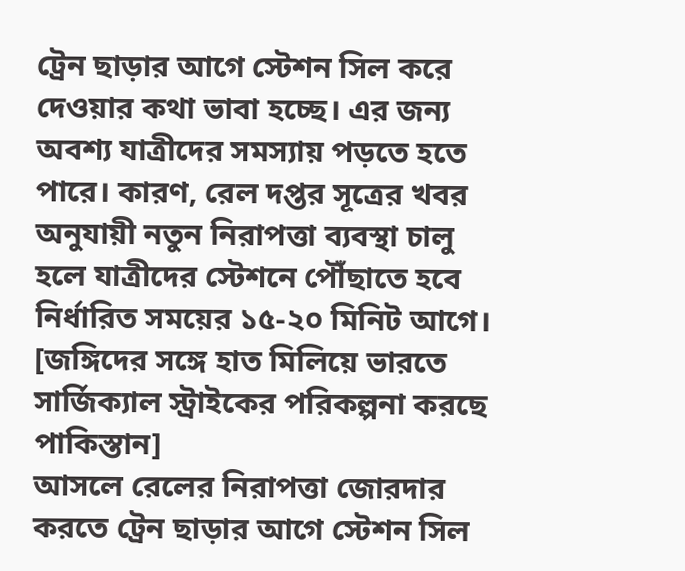ট্রেন ছাড়ার আগে স্টেশন সিল করে দেওয়ার কথা ভাবা হচ্ছে। এর জন্য অবশ্য যাত্রীদের সমস্যায় পড়তে হতে পারে। কারণ, রেল দপ্তর সূত্রের খবর অনুযায়ী নতুন নিরাপত্তা ব্যবস্থা চালু হলে যাত্রীদের স্টেশনে পৌঁছাতে হবে নির্ধারিত সময়ের ১৫-২০ মিনিট আগে।
[জঙ্গিদের সঙ্গে হাত মিলিয়ে ভারতে সার্জিক্যাল স্ট্রাইকের পরিকল্পনা করছে পাকিস্তান]
আসলে রেলের নিরাপত্তা জোরদার করতে ট্রেন ছাড়ার আগে স্টেশন সিল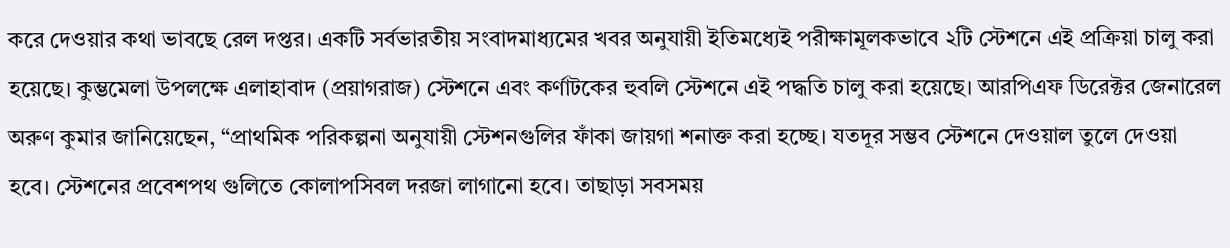করে দেওয়ার কথা ভাবছে রেল দপ্তর। একটি সর্বভারতীয় সংবাদমাধ্যমের খবর অনুযায়ী ইতিমধ্যেই পরীক্ষামূলকভাবে ২টি স্টেশনে এই প্রক্রিয়া চালু করা হয়েছে। কুম্ভমেলা উপলক্ষে এলাহাবাদ (প্রয়াগরাজ) স্টেশনে এবং কর্ণাটকের হুবলি স্টেশনে এই পদ্ধতি চালু করা হয়েছে। আরপিএফ ডিরেক্টর জেনারেল অরুণ কুমার জানিয়েছেন, “প্রাথমিক পরিকল্পনা অনুযায়ী স্টেশনগুলির ফাঁকা জায়গা শনাক্ত করা হচ্ছে। যতদূর সম্ভব স্টেশনে দেওয়াল তুলে দেওয়া হবে। স্টেশনের প্রবেশপথ গুলিতে কোলাপসিবল দরজা লাগানো হবে। তাছাড়া সবসময়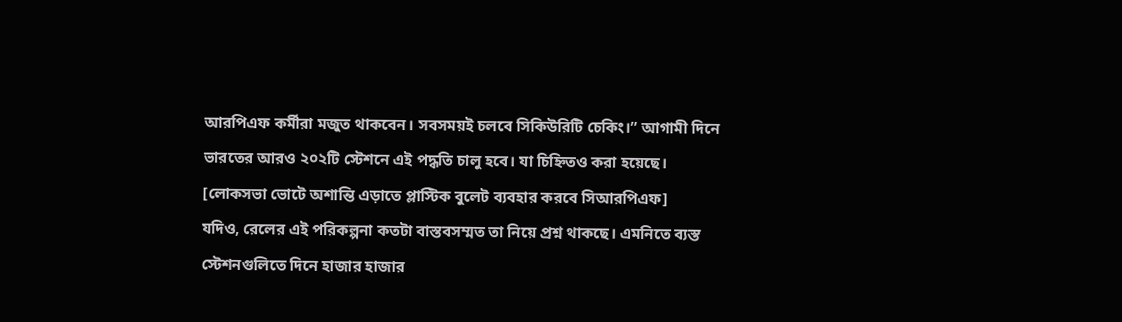আরপিএফ কর্মীরা মজুত থাকবেন। সবসময়ই চলবে সিকিউরিটি চেকিং।” আগামী দিনে ভারতের আরও ২০২টি স্টেশনে এই পদ্ধতি চালু হবে। যা চিহ্নিতও করা হয়েছে।
[লোকসভা ভোটে অশান্তি এড়াতে প্লাস্টিক বুলেট ব্যবহার করবে সিআরপিএফ]
যদিও, রেলের এই পরিকল্পনা কতটা বাস্তবসম্মত তা নিয়ে প্রশ্ন থাকছে। এমনিতে ব্যস্ত স্টেশনগুলিতে দিনে হাজার হাজার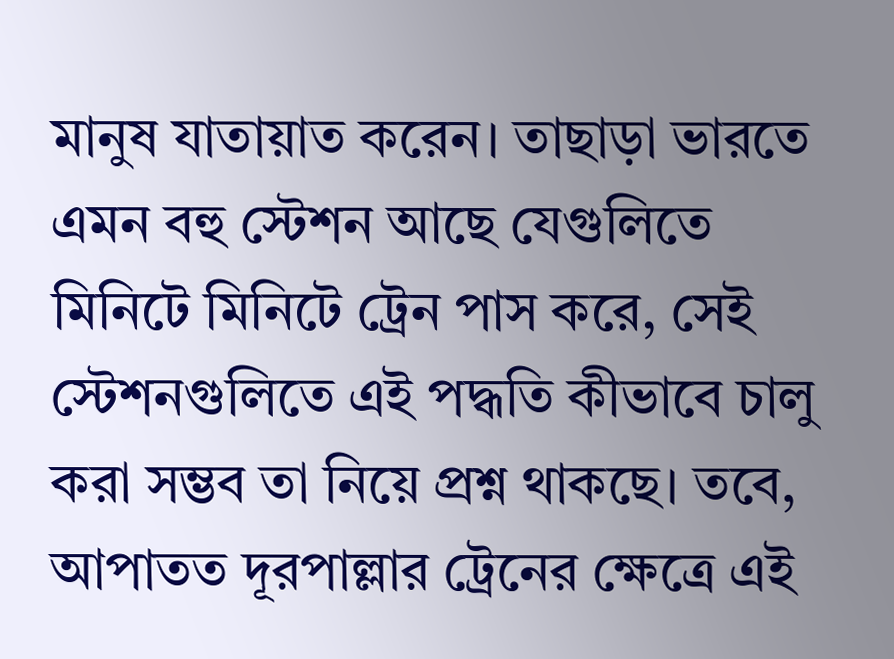মানুষ যাতায়াত করেন। তাছাড়া ভারতে এমন বহু স্টেশন আছে যেগুলিতে মিনিটে মিনিটে ট্রেন পাস করে, সেই স্টেশনগুলিতে এই পদ্ধতি কীভাবে চালু করা সম্ভব তা নিয়ে প্রশ্ন থাকছে। তবে, আপাতত দূরপাল্লার ট্রেনের ক্ষেত্রে এই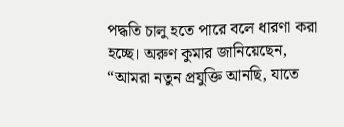পদ্ধতি চালু হতে পারে বলে ধারণা করা হচ্ছে। অরুণ কুমার জানিয়েছেন, “আমরা নতুন প্রযুক্তি আনছি, যাতে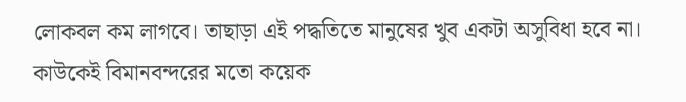লোকবল কম লাগবে। তাছাড়া এই পদ্ধতিতে মানুষের খুব একটা অসুবিধা হবে না। কাউকেই বিমানবন্দরের মতো কয়েক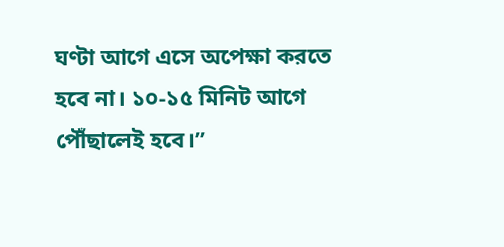ঘণ্টা আগে এসে অপেক্ষা করতে হবে না। ১০-১৫ মিনিট আগে পৌঁছালেই হবে।”